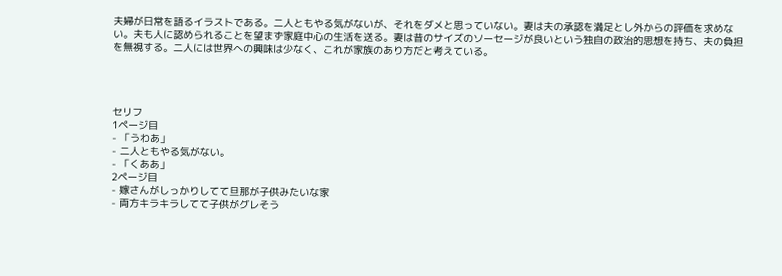夫婦が日常を語るイラストである。二人ともやる気がないが、それをダメと思っていない。妻は夫の承認を満足とし外からの評価を求めない。夫も人に認められることを望まず家庭中心の生活を送る。妻は昔のサイズのソーセージが良いという独自の政治的思想を持ち、夫の負担を無視する。二人には世界への興味は少なく、これが家族のあり方だと考えている。




セリフ
1ページ目
- 「うわあ」
- 二人ともやる気がない。
- 「くああ」
2ページ目
- 嫁さんがしっかりしてて旦那が子供みたいな家
- 両方キラキラしてて子供がグレそう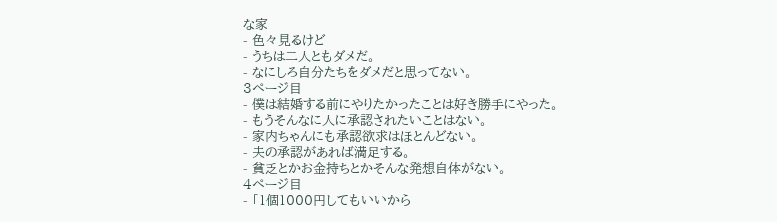な家
- 色々見るけど
- うちは二人ともダメだ。
- なにしろ自分たちをダメだと思ってない。
3ページ目
- 僕は結婚する前にやりたかったことは好き勝手にやった。
- もうそんなに人に承認されたいことはない。
- 家内ちゃんにも承認欲求はほとんどない。
- 夫の承認があれば満足する。
- 貧乏とかお金持ちとかそんな発想自体がない。
4ページ目
- 「1個1000円してもいいから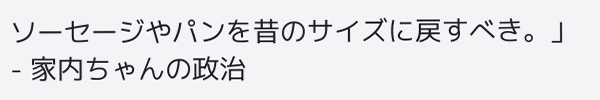ソーセージやパンを昔のサイズに戻すべき。」
- 家内ちゃんの政治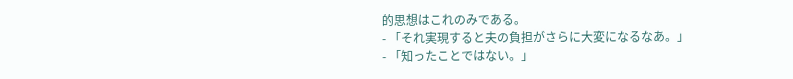的思想はこれのみである。
- 「それ実現すると夫の負担がさらに大変になるなあ。」
- 「知ったことではない。」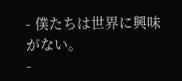- 僕たちは世界に興味がない。
-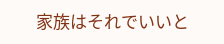家族はそれでいいと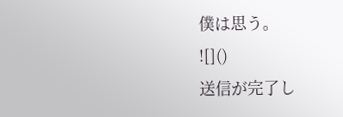僕は思う。
![]()
送信が完了し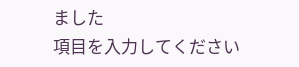ました
項目を入力してください